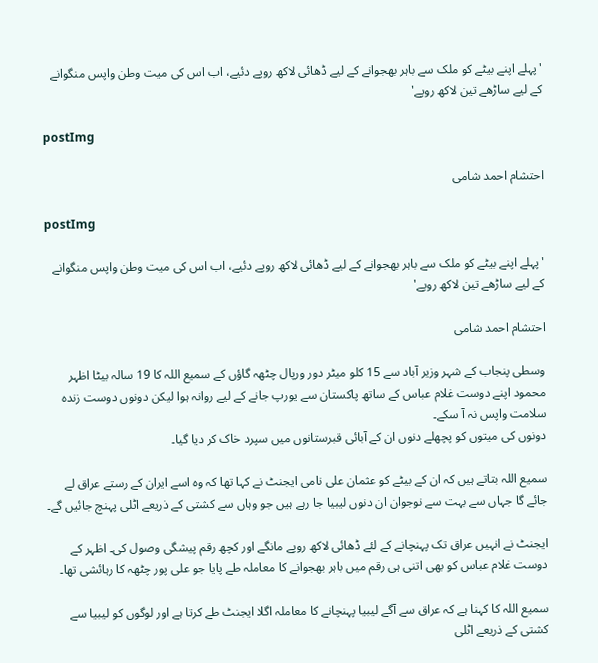'پہلے اپنے بیٹے کو ملک سے باہر بھجوانے کے لیے ڈھائی لاکھ روپے دئیے، اب اس کی میت وطن واپس منگوانے کے لیے ساڑھے تین لاکھ روپے'

postImg

احتشام احمد شامی

postImg

'پہلے اپنے بیٹے کو ملک سے باہر بھجوانے کے لیے ڈھائی لاکھ روپے دئیے، اب اس کی میت وطن واپس منگوانے کے لیے ساڑھے تین لاکھ روپے'

احتشام احمد شامی

وسطی پنجاب کے شہر وزیر آباد سے 15 کلو میٹر دور ورپال چٹھہ گاؤں کے سمیع اللہ کا 19 سالہ بیٹا اظہر محمود اپنے دوست غلام عباس کے ساتھ پاکستان سے یورپ جانے کے لیے روانہ ہوا لیکن دونوں دوست زندہ سلامت واپس نہ آ سکے۔
دونوں کی میتوں کو پچھلے دنوں ان کے آبائی قبرستانوں میں سپرد خاک کر دیا گیا۔

سمیع اللہ بتاتے ہیں کہ ان کے بیٹے کو عثمان علی نامی ایجنٹ نے کہا تھا کہ وہ اسے ایران کے رستے عراق لے جائے گا جہاں سے بہت سے نوجوان ان دنوں لیبیا جا رہے ہیں جو وہاں سے کشتی کے ذریعے اٹلی پہنچ جائیں گے۔

ایجنٹ نے انہیں عراق تک پہنچانے کے لئے ڈھائی لاکھ روپے مانگے اور کچھ رقم پیشگی وصول کی۔ اظہر کے دوست غلام عباس کو بھی اتنی ہی رقم میں باہر بھجوانے کا معاملہ طے پایا جو علی پور چٹھہ کا رہائشی تھا۔

سمیع اللہ کا کہنا ہے کہ عراق سے آگے لیبیا پہنچانے کا معاملہ اگلا ایجنٹ طے کرتا ہے اور لوگوں کو لیبیا سے کشتی کے ذریعے اٹلی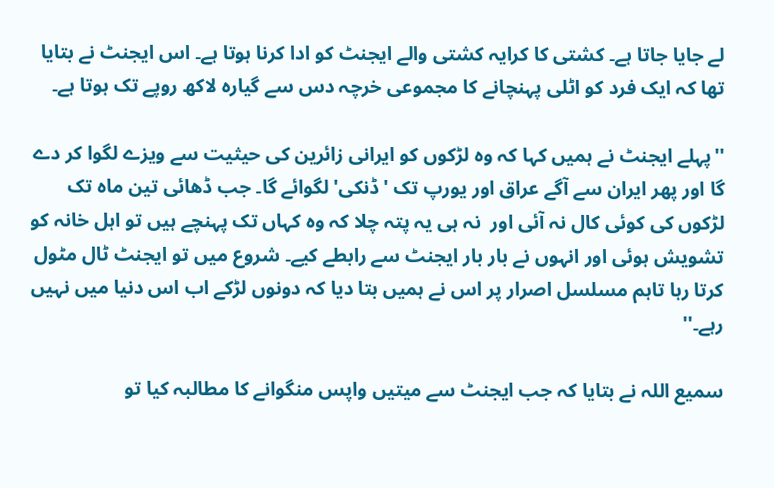لے جایا جاتا ہے۔ کشتی کا کرایہ کشتی والے ایجنٹ کو ادا کرنا ہوتا ہے۔ اس ایجنٹ نے بتایا تھا کہ ایک فرد کو اٹلی پہنچانے کا مجموعی خرچہ دس سے گیارہ لاکھ روپے تک ہوتا ہے۔

''پہلے ایجنٹ نے ہمیں کہا کہ وہ لڑکوں کو ایرانی زائرین کی حیثیت سے ویزے لگوا کر دے گا اور پھر ایران سے آگے عراق اور یورپ تک 'ڈنکی' لگوائے گا۔ جب ڈھائی تین ماہ تک لڑکوں کی کوئی کال نہ آئی اور  نہ ہی یہ پتہ چلا کہ وہ کہاں تک پہنچے ہیں تو اہل خانہ کو تشویش ہوئی اور انہوں نے بار بار ایجنٹ سے رابطے کیے۔ شروع میں تو ایجنٹ ٹال مٹول کرتا رہا تاہم مسلسل اصرار پر اس نے ہمیں بتا دیا کہ دونوں لڑکے اب اس دنیا میں نہیں رہے۔''

سمیع اللہ نے بتایا کہ جب ایجنٹ سے میتیں واپس منگوانے کا مطالبہ کیا تو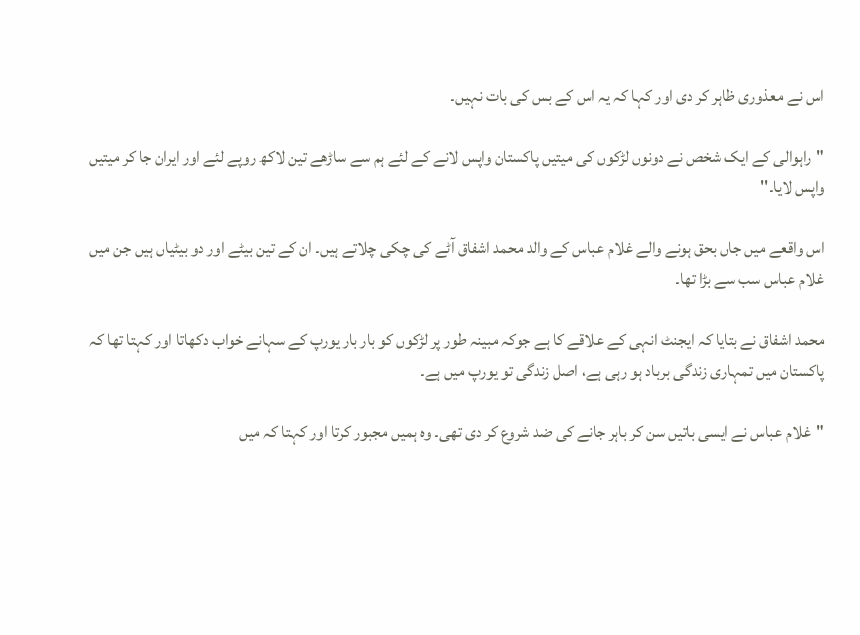اس نے معذوری ظاہر کر دی اور کہا کہ یہ اس کے بس کی بات نہیں۔

"راہوالی کے ایک شخص نے دونوں لڑکوں کی میتیں پاکستان واپس لانے کے لئے ہم سے ساڑھے تین لاکھ روپے لئے اور ایران جا کر میتیں واپس لایا۔''

اس واقعے میں جاں بحق ہونے والے غلام عباس کے والد محمد اشفاق آٹے کی چکی چلاتے ہیں۔ ان کے تین بیٹے اور دو بیٹیاں ہیں جن میں غلام عباس سب سے بڑا تھا۔

محمد اشفاق نے بتایا کہ ایجنٹ انہی کے علاقے کا ہے جوکہ مبینہ طور پر لڑکوں کو بار بار یورپ کے سہانے خواب دکھاتا اور کہتا تھا کہ پاکستان میں تمہاری زندگی برباد ہو رہی ہے، اصل زندگی تو یورپ میں ہے۔

"غلام عباس نے ایسی باتیں سن کر باہر جانے کی ضد شروع کر دی تھی۔ وہ ہمیں مجبور کرتا اور کہتا کہ میں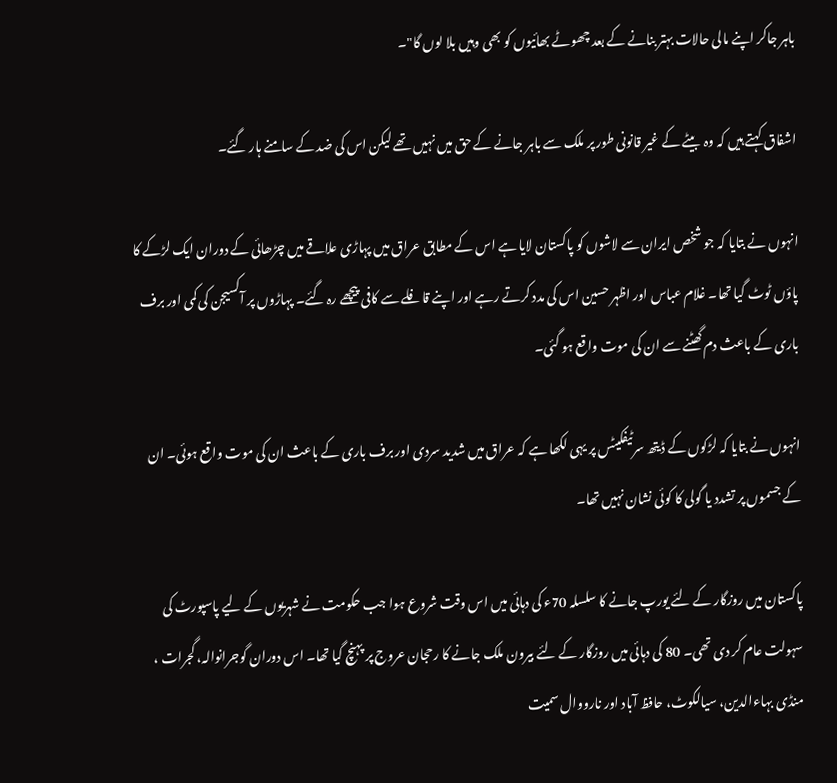باہر جاکر اپنے مالی حالات بہتر بنانے کے بعد چھوٹے بھائیوں کو بھی وہیں بلا لوں گا"۔

اشفاق کہتے ہیں کہ وہ  بیٹے کے غیر قانونی طور پر ملک سے باہر جانے کے حق میں نہیں تھے لیکن اس کی ضد کے سامنے ہار گئے۔

انہوں نے بتایا کہ جو شخص ایران سے لاشوں کو پاکستان لایا ہے اس کے مطابق عراق میں پہاڑی علاقے میں چڑھائی کے دوران ایک لڑکے کا پاؤں ٹوٹ گیا تھا۔ غلام عباس اور اظہر حسین اس کی مدد کرتے رہے اور اپنے قافلے سے کافی پیچھے رہ گئے۔ پہاڑوں پر آکسیجن کی کمی اور برف باری کے باعث دم گھٹنے سے ان کی موت واقع ہو گئی۔

انہوں نے بتایا کہ لڑکوں کے ڈیتھ سرٹیفکیٹس پر یہی لکھا ہے کہ عراق میں شدید سردی اور برف باری کے باعث ان کی موت واقع ہوئی۔ ان کے جسموں پر تشدد یا گولی کا کوئی نشان نہیں تھا۔

پاکستان میں روزگار کے لئے یورپ جانے کا سلسلہ 70ء کی دہائی میں اس وقت شروع ہوا جب حکومت نے شہریوں کے لیے پاسپورٹ کی سہولت عام کر دی تھی۔ 80 کی دہائی میں روزگار کے لئے بیرون ملک جانے کا رحجان عروج پر پہنچ گیا تھا۔ اس دوران گوجرانوالہ، گجرات ، منڈی بہاءالدین، سیالکوٹ، حافظ آباد اور نارووال سمیت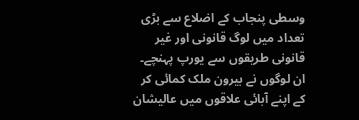وسطی پنجاب کے اضلاع سے بڑی تعداد میں لوگ قانونی اور غیر قانونی طریقوں سے یورپ پہنچے۔ ان لوگوں نے بیرون ملک کمائی کر کے اپنے آبائی علاقوں میں عالیشان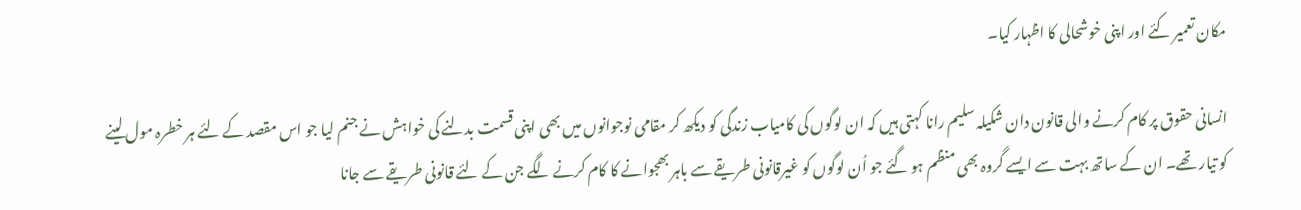مکان تعمیر کئے اور اپنی خوشحالی کا اظہار کیا۔

انسانی حقوق پر کام کرنے والی قانون دان شکیلہ سلیم رانا کہتی ہیں کہ ان لوگوں کی کامیاب زندگی کو دیکھ کر مقامی نوجوانوں میں بھی اپنی قسمت بدلنے کی خواہش نے جنم لیا جو اس مقصد کے لئے ہر خطرہ مول لینے کو تیار تھے۔ ان کے ساتھ بہت سے ایسے گروہ بھی منظم ہو گئے جو اُن لوگوں کو غیرقانونی طریقے سے باہر بھجوانے کا کام کرنے لگے جن کے لئے قانونی طریقے سے جانا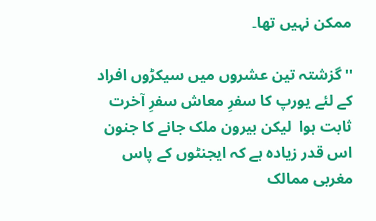ممکن نہیں تھا۔

''گزشتہ تین عشروں میں سیکڑوں افراد کے لئے یورپ کا سفرِ معاش سفرِ آخرت ثابت ہوا  لیکن بیرون ملک جانے کا جنون اس قدر زیادہ ہے کہ ایجنٹوں کے پاس مغربی ممالک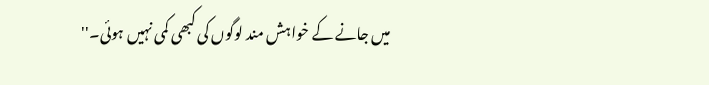میں جانے کے خواہش مند لوگوں کی کبھی کمی نہیں ہوئی۔''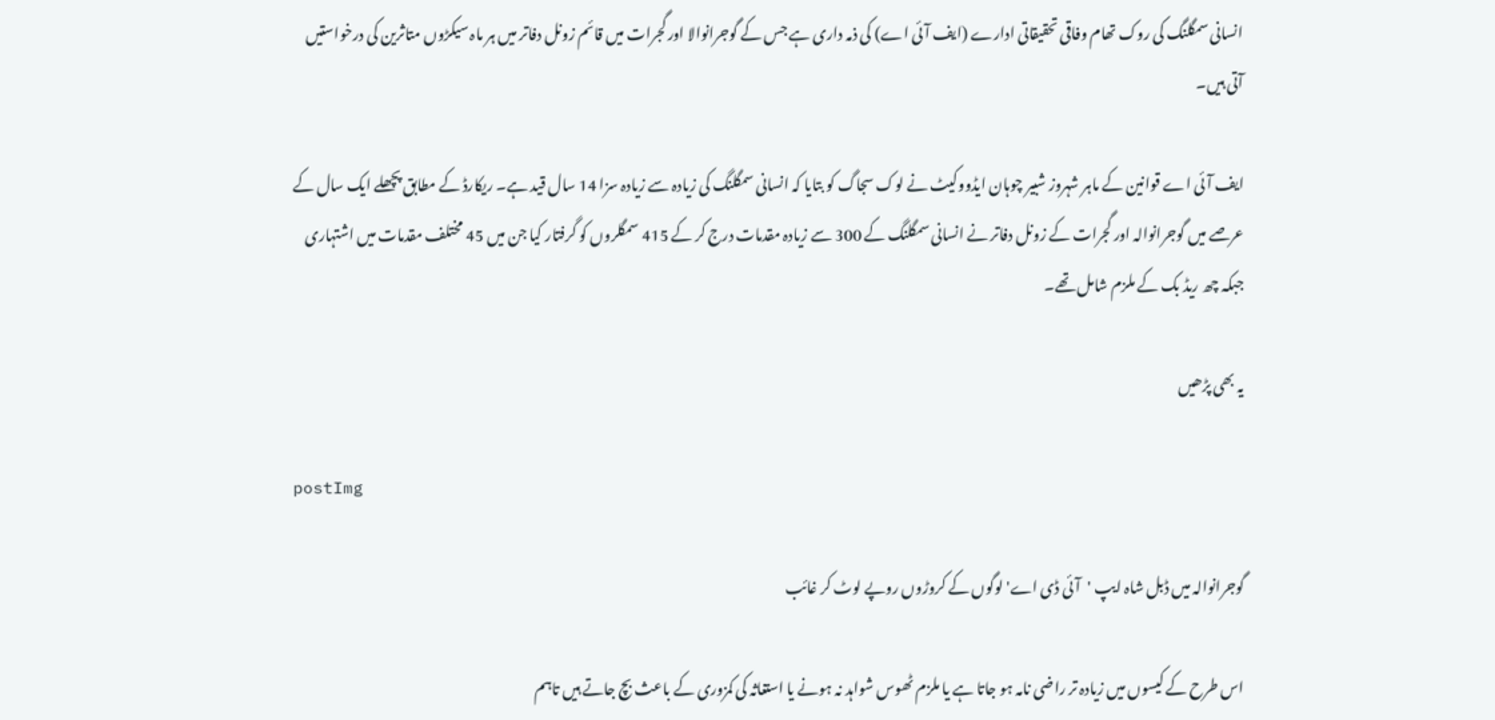انسانی سمگلنگ کی روک تھام وفاقی تحقیقاتی ادارے (ایف آئی اے) کی ذمہ داری ہے جس کے گوجرانوالا اور گجرات میں قائم زونل دفاتر میں ہر ماہ سیکڑوں متاثرین کی درخواستیں آتی ہیں۔

ایف آئی اے قوانین کے ماہر شہروز شبیر چوہان ایڈووکیٹ نے لوک سجاگ کو بتایا کہ انسانی سمگلنگ کی زیادہ سے زیادہ سزا 14 سال قید ہے۔ ریکارڈ کے مطابق پچھلے ایک سال کے عرصے میں گوجرانوالہ اور گجرات کے زونل دفاتر نے انسانی سمگلنگ کے 300 سے زیادہ مقدمات درج کر کے 415 سمگلروں کو گرفتار کیا جن میں 45 مختلف مقدمات میں اشتہاری جبکہ چھ ریڈ بک کے ملزم شامل تھے۔

یہ بھی پڑھیں

postImg

گوجرانوالہ میں ڈبل شاہ ایپ 'آئی ڈی اے' لوگوں کے کروڑوں روپے لوٹ کر غائب

اس طرح کے کیسوں میں زیادہ تر راضی نامہ ہو جاتا ہے یا ملزم ٹھوس شواہد نہ ہونے یا استغاثہ کی کمزوری کے باعث بچ جاتے ہیں تاہم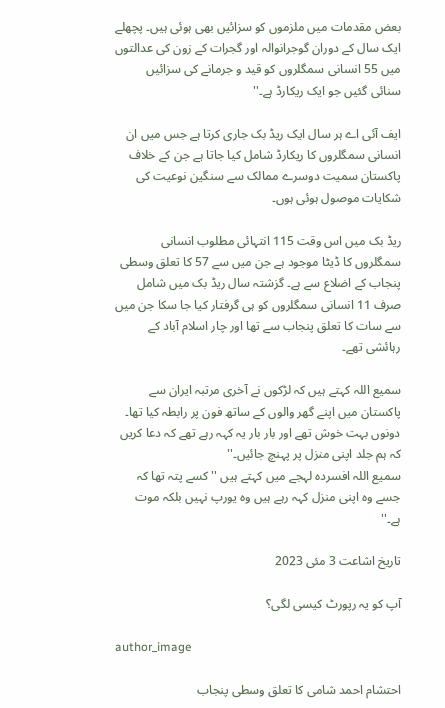بعض مقدمات میں ملزموں کو سزائیں بھی ہوئی ہیں۔ پچھلے ایک سال کے دوران گوجرانوالہ اور گجرات کے زون کی عدالتوں میں 55 انسانی سمگلروں کو قید و جرمانے کی سزائیں سنائی گئیں جو ایک ریکارڈ ہے۔''

ایف آئی اے ہر سال ایک ریڈ بک جاری کرتا ہے جس میں ان انسانی سمگلروں کا ریکارڈ شامل کیا جاتا ہے جن کے خلاف پاکستان سمیت دوسرے ممالک سے سنگین نوعیت کی شکایات موصول ہوئی ہوں۔

ریڈ بک میں اس وقت 115 انتہائی مطلوب انسانی سمگلروں کا ڈیٹا موجود ہے جن میں سے 57 کا تعلق وسطی پنجاب کے اضلاع سے ہے۔ گزشتہ سال ریڈ بک میں شامل صرف 11 انسانی سمگلروں کو ہی گرفتار کیا جا سکا جن میں سے سات کا تعلق پنجاب سے تھا اور چار اسلام آباد کے رہائشی تھے۔

سمیع اللہ کہتے ہیں کہ لڑکوں نے آخری مرتبہ ایران سے پاکستان میں اپنے گھر والوں کے ساتھ فون پر رابطہ کیا تھا۔ دونوں بہت خوش تھے اور بار بار یہ کہہ رہے تھے کہ دعا کریں کہ ہم جلد اپنی منزل پر پہنچ جائیں۔''
سمیع اللہ افسردہ لہجے میں کہتے ہیں ''کسے پتہ تھا کہ جسے وہ اپنی منزل کہہ رہے ہیں وہ یورپ نہیں بلکہ موت ہے۔''

تاریخ اشاعت 3 مئی 2023

آپ کو یہ رپورٹ کیسی لگی؟

author_image

احتشام احمد شامی کا تعلق وسطی پنجاب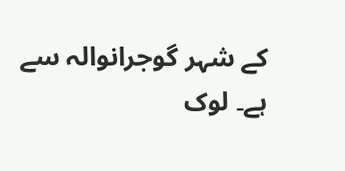کے شہر گوجرانوالہ سے ہے۔ لوک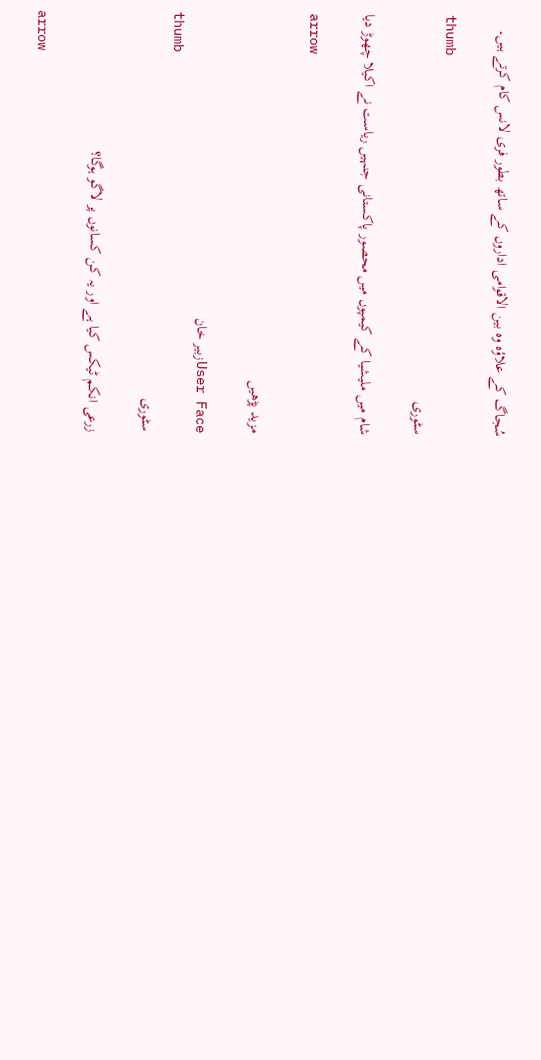سُجاگ کے علاؤہ وہ بین الاقوامی اداروں کے ساتھ بطور فری لانس کام کرتے ہیں۔

thumb
سٹوری

شام میں ملیشیا کے کیمپوں میں محصور پاکستانی جنہیں ریاست نے اکیلا چھوڑ دیا

arrow

مزید پڑھیں

User Faceزبیر خان
thumb
سٹوری

زرعی انکم ٹیکس کیا ہے اور یہ کن کسانوں پر لاگو ہوگا؟

arrow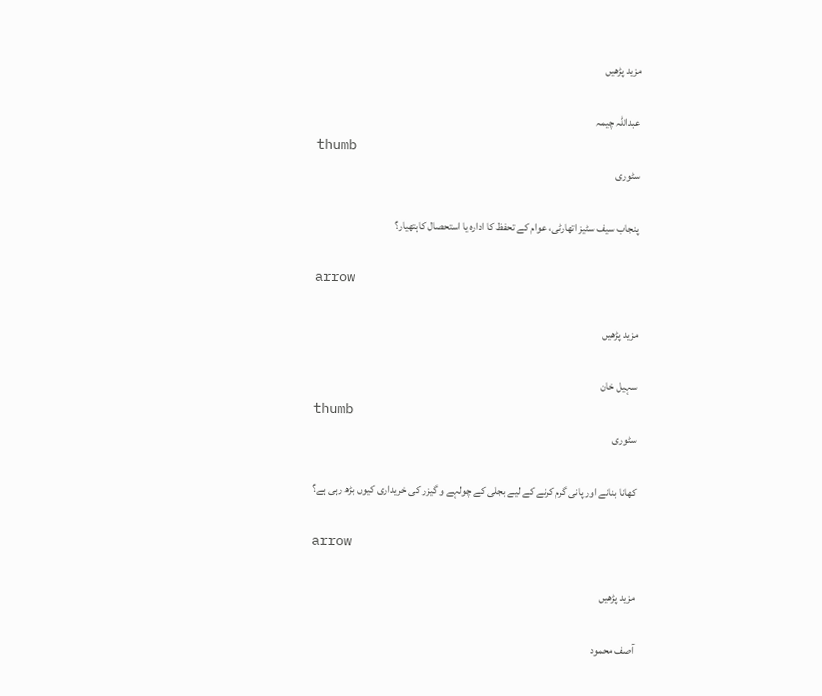مزید پڑھیں

عبداللہ چیمہ
thumb
سٹوری

پنجاب سیف سٹیز اتھارٹی، عوام کے تحفظ کا ادارہ یا استحصال کاہتھیار؟

arrow

مزید پڑھیں

سہیل خان
thumb
سٹوری

کھانا بنانے اور پانی گرم کرنے کے لیے بجلی کے چولہے و گیزر کی خریداری کیوں بڑھ رہی ہے؟

arrow

مزید پڑھیں

آصف محمود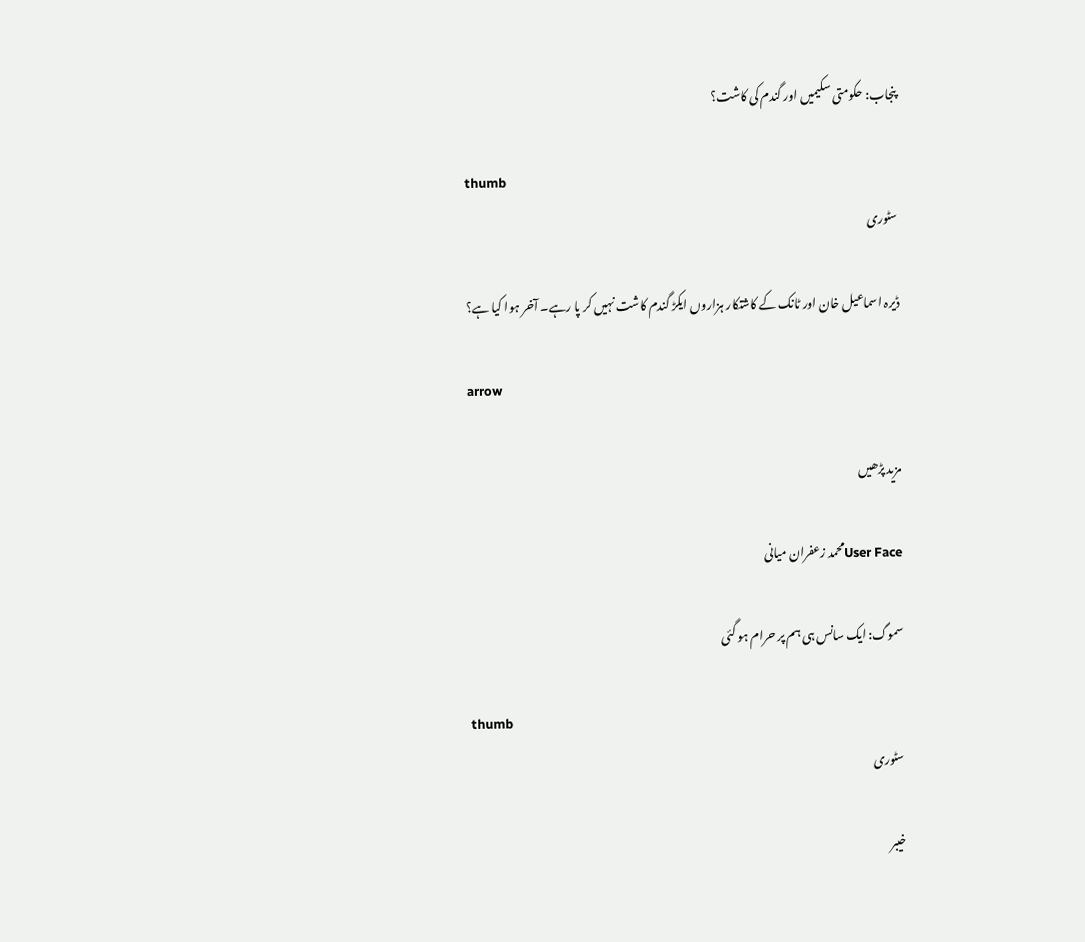پنجاب: حکومتی سکیمیں اور گندم کی کاشت؟

thumb
سٹوری

ڈیرہ اسماعیل خان اور ٹانک کے کاشتکار ہزاروں ایکڑ گندم کاشت نہیں کر پا رہے۔ آخر ہوا کیا ہے؟

arrow

مزید پڑھیں

User Faceمحمد زعفران میانی

سموگ: ایک سانس ہی ہم پر حرام ہو گئی

thumb
سٹوری

خیبر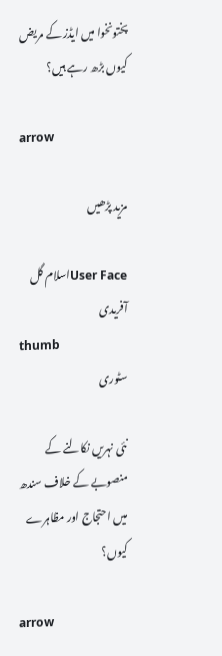پختونخوا میں ایڈز کے مریض کیوں بڑھ رہے ہیں؟

arrow

مزید پڑھیں

User Faceاسلام گل آفریدی
thumb
سٹوری

نئی نہریں نکالنے کے منصوبے کے خلاف سندھ میں احتجاج اور مظاہرے کیوں؟

arrow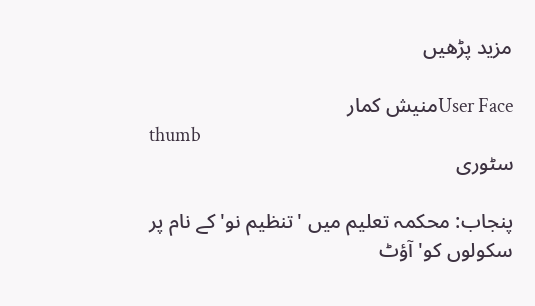مزید پڑھیں

User Faceمنیش کمار
thumb
سٹوری

پنجاب: محکمہ تعلیم میں 'تنظیم نو' کے نام پر سکولوں کو'آؤٹ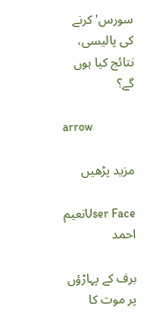سورس' کرنے کی پالیسی، نتائج کیا ہوں گے؟

arrow

مزید پڑھیں

User Faceنعیم احمد

برف کے پہاڑؤں پر موت کا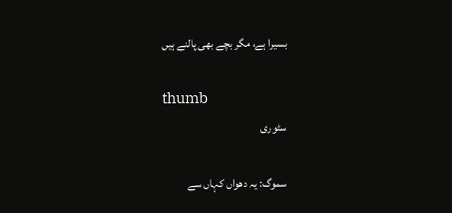بسیرا ہے، مگر بچے بھی پالنے ہیں

thumb
سٹوری

سموگ: یہ دھواں کہاں سے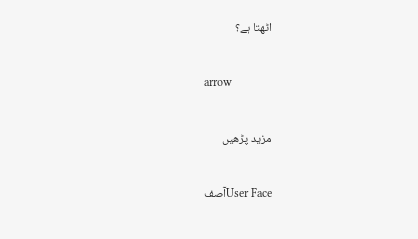اٹھتا ہے؟

arrow

مزید پڑھیں

User Faceآصف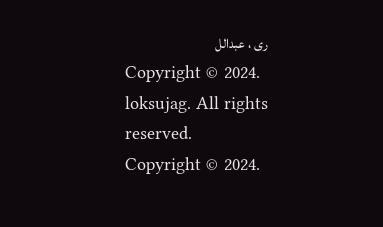ری ، عبدالل
Copyright © 2024. loksujag. All rights reserved.
Copyright © 2024.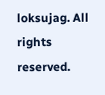loksujag. All rights reserved.